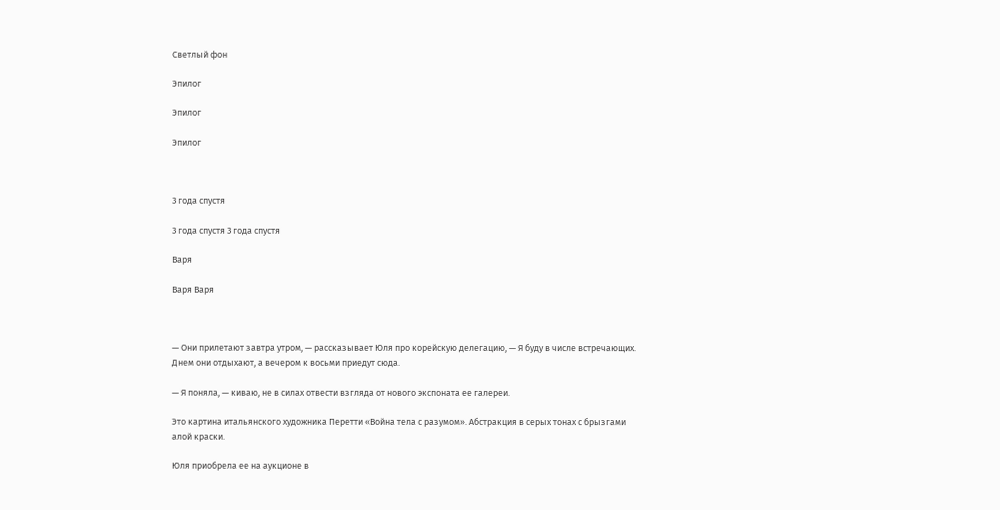Светлый фон

Эпилог

Эпилог

Эпилог



3 года спустя

3 года спустя 3 года спустя

Варя

Варя Варя



— Они прилетают завтра утром, — рассказывает Юля про корейскую делегацию, — Я буду в числе встречающих. Днем они отдыхают, а вечером к восьми приедут сюда.

— Я поняла, — киваю, не в силах отвести взгляда от нового экспоната ее галереи.

Это картина итальянского художника Перетти «Война тела с разумом». Абстракция в серых тонах с брызгами алой краски.

Юля приобрела ее на аукционе в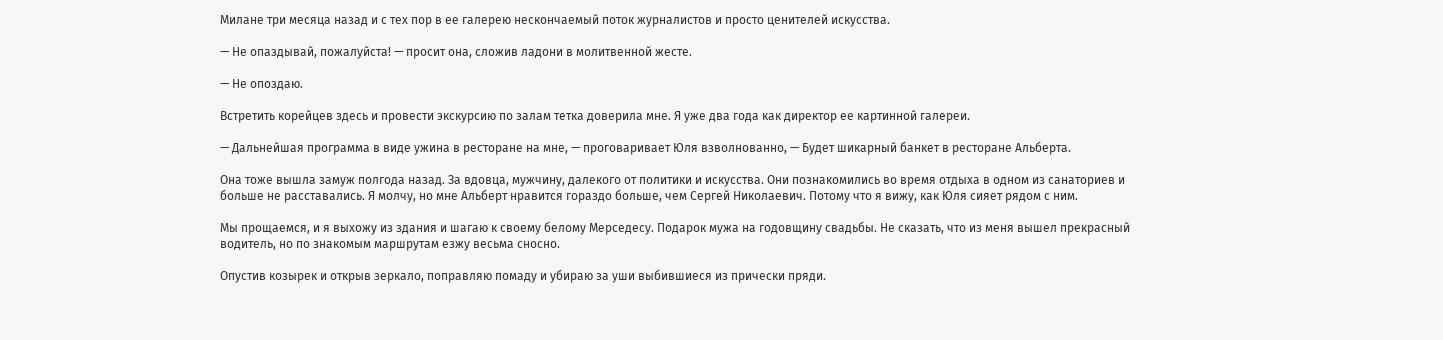Милане три месяца назад и с тех пор в ее галерею нескончаемый поток журналистов и просто ценителей искусства.

— Не опаздывай, пожалуйста! — просит она, сложив ладони в молитвенной жесте.

— Не опоздаю.

Встретить корейцев здесь и провести экскурсию по залам тетка доверила мне. Я уже два года как директор ее картинной галереи.

— Дальнейшая программа в виде ужина в ресторане на мне, — проговаривает Юля взволнованно, — Будет шикарный банкет в ресторане Альберта.

Она тоже вышла замуж полгода назад. За вдовца, мужчину, далекого от политики и искусства. Они познакомились во время отдыха в одном из санаториев и больше не расставались. Я молчу, но мне Альберт нравится гораздо больше, чем Сергей Николаевич. Потому что я вижу, как Юля сияет рядом с ним.

Мы прощаемся, и я выхожу из здания и шагаю к своему белому Мерседесу. Подарок мужа на годовщину свадьбы. Не сказать, что из меня вышел прекрасный водитель, но по знакомым маршрутам езжу весьма сносно.

Опустив козырек и открыв зеркало, поправляю помаду и убираю за уши выбившиеся из прически пряди.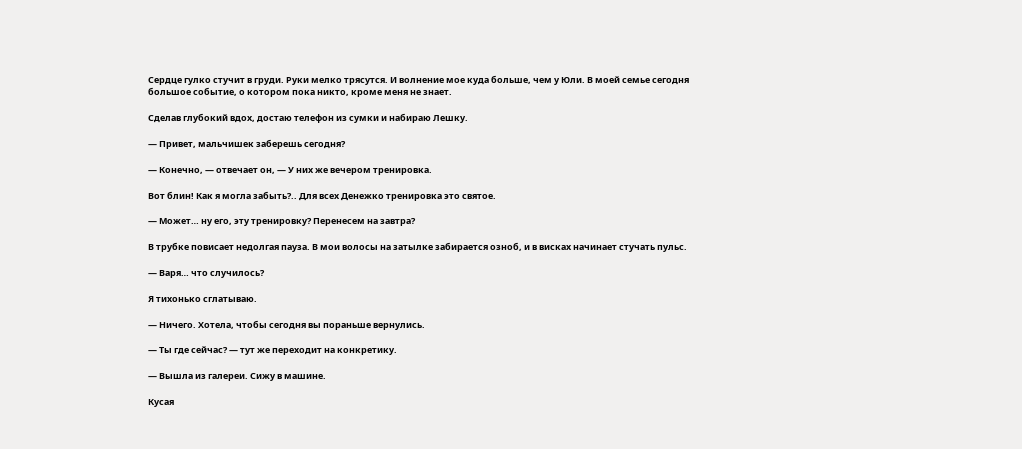Сердце гулко стучит в груди. Руки мелко трясутся. И волнение мое куда больше, чем у Юли. В моей семье сегодня большое событие, о котором пока никто, кроме меня не знает.

Сделав глубокий вдох, достаю телефон из сумки и набираю Лешку.

— Привет, мальчишек заберешь сегодня?

— Конечно, — отвечает он, — У них же вечером тренировка.

Вот блин! Как я могла забыть?.. Для всех Денежко тренировка это святое.

— Может… ну его, эту тренировку? Перенесем на завтра?

В трубке повисает недолгая пауза. В мои волосы на затылке забирается озноб, и в висках начинает стучать пульс.

— Варя… что случилось?

Я тихонько сглатываю.

— Ничего. Хотела, чтобы сегодня вы пораньше вернулись.

— Ты где сейчас? — тут же переходит на конкретику.

— Вышла из галереи. Сижу в машине.

Кусая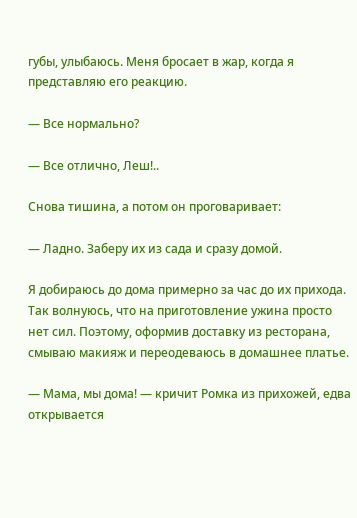губы, улыбаюсь. Меня бросает в жар, когда я представляю его реакцию.

— Все нормально?

— Все отлично, Леш!..

Снова тишина, а потом он проговаривает:

— Ладно. Заберу их из сада и сразу домой.

Я добираюсь до дома примерно за час до их прихода. Так волнуюсь, что на приготовление ужина просто нет сил. Поэтому, оформив доставку из ресторана, смываю макияж и переодеваюсь в домашнее платье.

— Мама, мы дома! — кричит Ромка из прихожей, едва открывается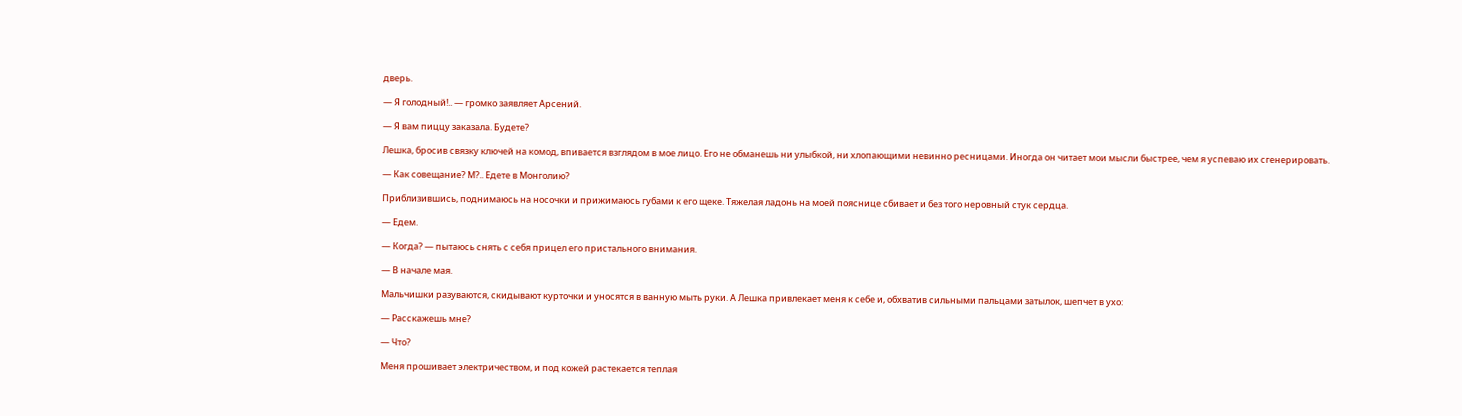дверь.

— Я голодный!.. — громко заявляет Арсений.

— Я вам пиццу заказала. Будете?

Лешка, бросив связку ключей на комод, впивается взглядом в мое лицо. Его не обманешь ни улыбкой, ни хлопающими невинно ресницами. Иногда он читает мои мысли быстрее, чем я успеваю их сгенерировать.

— Как совещание? М?.. Едете в Монголию?

Приблизившись, поднимаюсь на носочки и прижимаюсь губами к его щеке. Тяжелая ладонь на моей пояснице сбивает и без того неровный стук сердца.

— Едем.

— Когда? — пытаюсь снять с себя прицел его пристального внимания.

— В начале мая.

Мальчишки разуваются, скидывают курточки и уносятся в ванную мыть руки. А Лешка привлекает меня к себе и, обхватив сильными пальцами затылок, шепчет в ухо:

— Расскажешь мне?

— Что?

Меня прошивает электричеством, и под кожей растекается теплая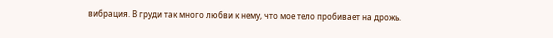вибрация. В груди так много любви к нему, что мое тело пробивает на дрожь.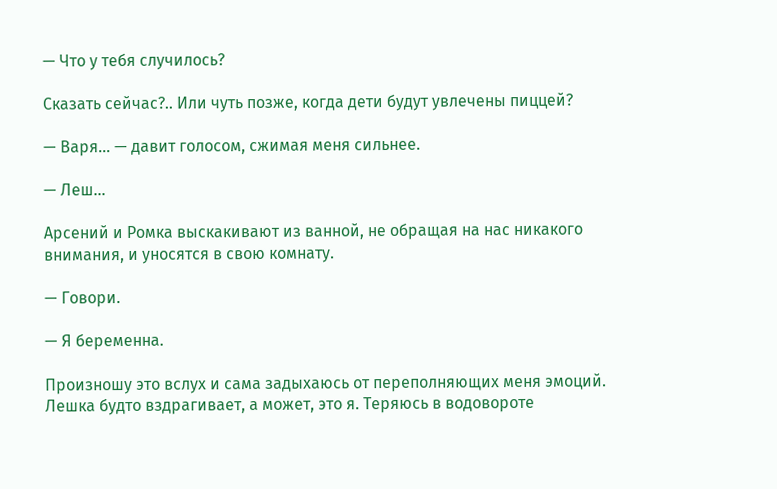— Что у тебя случилось?

Сказать сейчас?.. Или чуть позже, когда дети будут увлечены пиццей?

— Варя… — давит голосом, сжимая меня сильнее.

— Леш…

Арсений и Ромка выскакивают из ванной, не обращая на нас никакого внимания, и уносятся в свою комнату.

— Говори.

— Я беременна.

Произношу это вслух и сама задыхаюсь от переполняющих меня эмоций. Лешка будто вздрагивает, а может, это я. Теряюсь в водовороте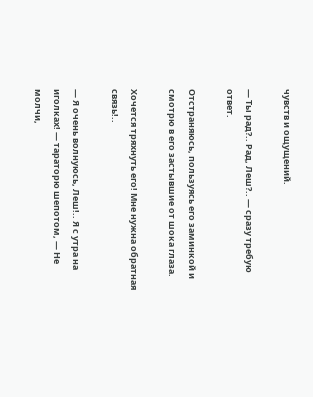чувств и ощущений.

— Ты рад?.. Рад, Леш?.. — сразу требую ответ.

Отстраняюсь, пользуясь его заминкой и смотрю в его застывшие от шока глаза.

Хочется тряхнуть его! Мне нужна обратная связь!..

— Я очень волнуюсь, Леш!.. Я с утра на иголках! — тараторю шепотом, — Не молчи,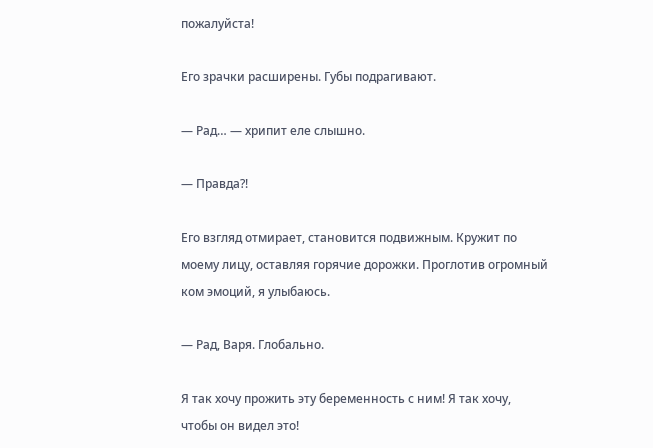пожалуйста!

Его зрачки расширены. Губы подрагивают.

— Рад… — хрипит еле слышно.

— Правда?!

Его взгляд отмирает, становится подвижным. Кружит по моему лицу, оставляя горячие дорожки. Проглотив огромный ком эмоций, я улыбаюсь.

— Рад, Варя. Глобально.

Я так хочу прожить эту беременность с ним! Я так хочу, чтобы он видел это!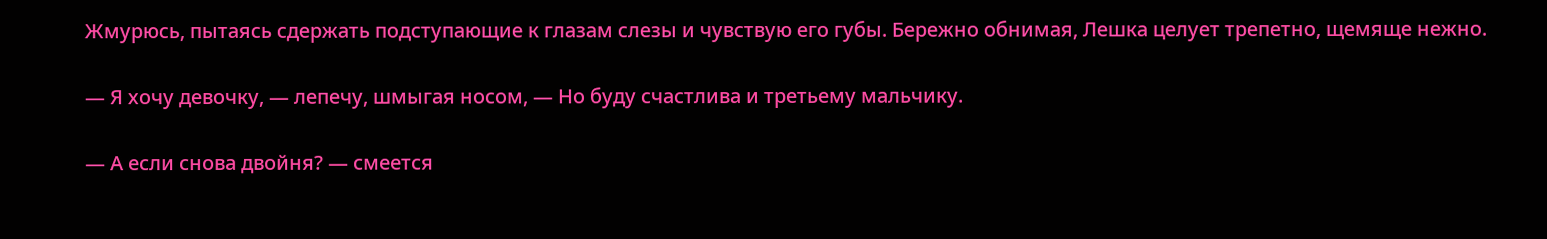Жмурюсь, пытаясь сдержать подступающие к глазам слезы и чувствую его губы. Бережно обнимая, Лешка целует трепетно, щемяще нежно.

— Я хочу девочку, — лепечу, шмыгая носом, — Но буду счастлива и третьему мальчику.

— А если снова двойня? — смеется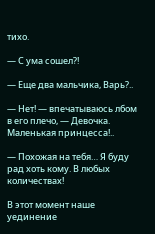тихо.

— С ума сошел?!

— Еще два мальчика, Варь?..

— Нет! — впечатываюсь лбом в его плечо, — Девочка. Маленькая принцесса!..

— Похожая на тебя… Я буду рад хоть кому. В любых количествах!

В этот момент наше уединение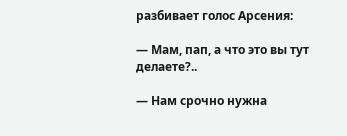разбивает голос Арсения:

— Мам, пап, а что это вы тут делаете?..

— Нам срочно нужна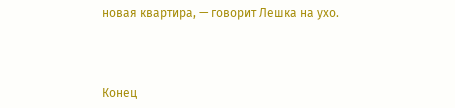новая квартира, — говорит Лешка на ухо.



Конец